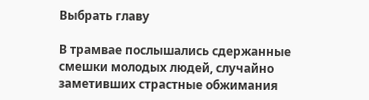Выбрать главу

В трамвае послышались сдержанные смешки молодых людей, случайно заметивших страстные обжимания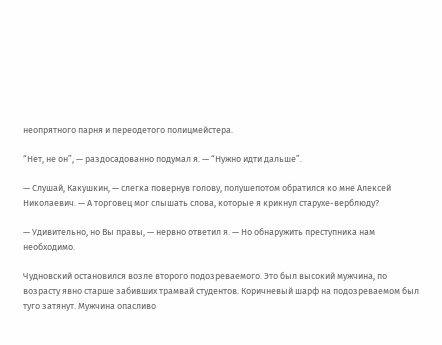неопрятного парня и переодетого полицмейстера.

“Нет, не он”, — раздосадованно подумал я. — “Нужно идти дальше”.

— Слушай, Какушкин, — слегка повернув голову, полушепотом обратился ко мне Алексей Николаевич. — А торговец мог слышать слова, которые я крикнул старухе-верблюду?

— Удивительно, но Вы правы, — нервно ответил я. — Но обнаружить преступника нам необходимо.

Чудновский остановился возле второго подозреваемого. Это был высокий мужчина, по возрасту явно старше забивших трамвай студентов. Коричневый шарф на подозреваемом был туго затянут. Мужчина опасливо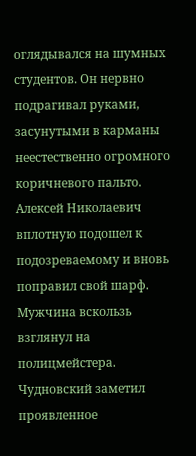оглядывался на шумных студентов. Он нервно подрагивал руками, засунутыми в карманы неестественно огромного коричневого пальто. Алексей Николаевич вплотную подошел к подозреваемому и вновь поправил свой шарф. Мужчина вскользь взглянул на полицмейстера. Чудновский заметил проявленное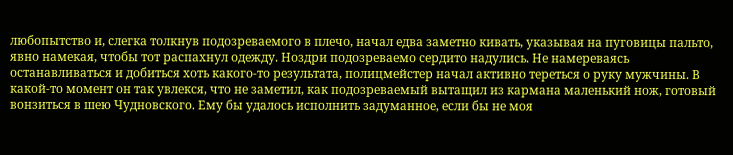любопытство и, слегка толкнув подозреваемого в плечо, начал едва заметно кивать, указывая на пуговицы пальто, явно намекая, чтобы тот распахнул одежду. Ноздри подозреваемо сердито надулись. Не намереваясь останавливаться и добиться хоть какого-то результата, полицмейстер начал активно тереться о руку мужчины. В какой-то момент он так увлекся, что не заметил, как подозреваемый вытащил из кармана маленький нож, готовый вонзиться в шею Чудновского. Ему бы удалось исполнить задуманное, если бы не моя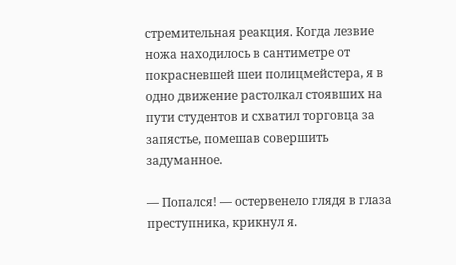стремительная реакция. Когда лезвие ножа находилось в сантиметре от покрасневшей шеи полицмейстера, я в одно движение растолкал стоявших на пути студентов и схватил торговца за запястье, помешав совершить задуманное.

— Попался! — остервенело глядя в глаза преступника, крикнул я.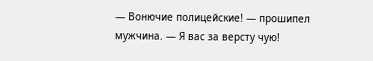— Вонючие полицейские! — прошипел мужчина. — Я вас за версту чую!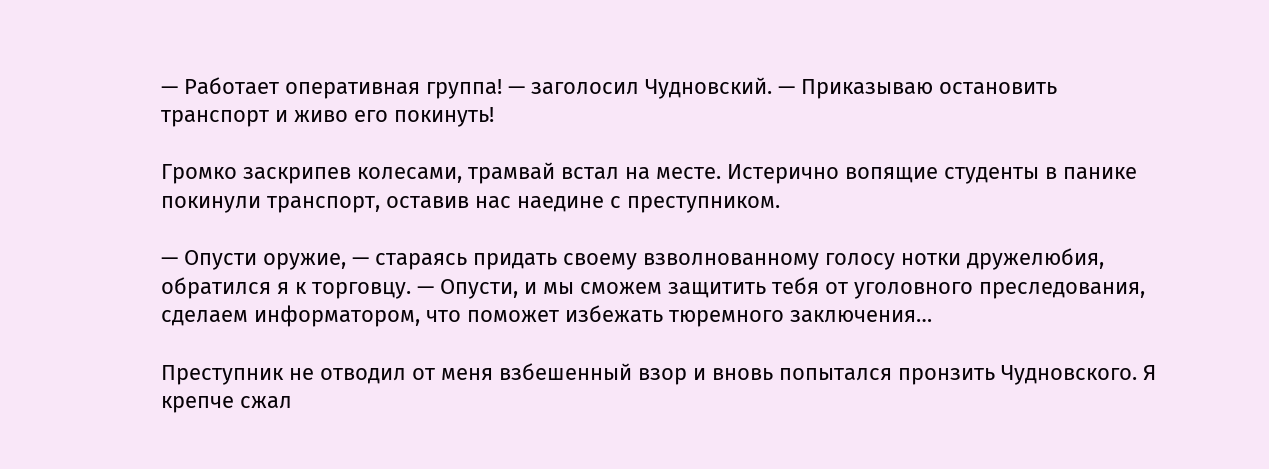— Работает оперативная группа! — заголосил Чудновский. — Приказываю остановить транспорт и живо его покинуть!

Громко заскрипев колесами, трамвай встал на месте. Истерично вопящие студенты в панике покинули транспорт, оставив нас наедине с преступником.

— Опусти оружие, — стараясь придать своему взволнованному голосу нотки дружелюбия, обратился я к торговцу. — Опусти, и мы сможем защитить тебя от уголовного преследования, сделаем информатором, что поможет избежать тюремного заключения…

Преступник не отводил от меня взбешенный взор и вновь попытался пронзить Чудновского. Я крепче сжал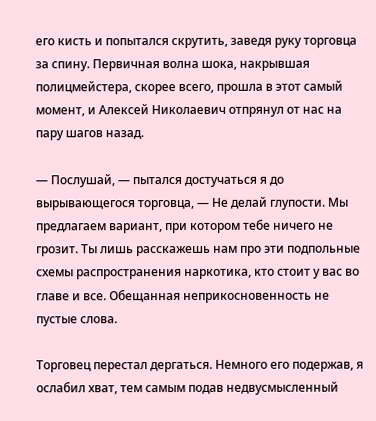его кисть и попытался скрутить, заведя руку торговца за спину. Первичная волна шока, накрывшая полицмейстера, скорее всего, прошла в этот самый момент, и Алексей Николаевич отпрянул от нас на пару шагов назад.

— Послушай, — пытался достучаться я до вырывающегося торговца, — Не делай глупости. Мы предлагаем вариант, при котором тебе ничего не грозит. Ты лишь расскажешь нам про эти подпольные схемы распространения наркотика, кто стоит у вас во главе и все. Обещанная неприкосновенность не пустые слова.

Торговец перестал дергаться. Немного его подержав, я ослабил хват, тем самым подав недвусмысленный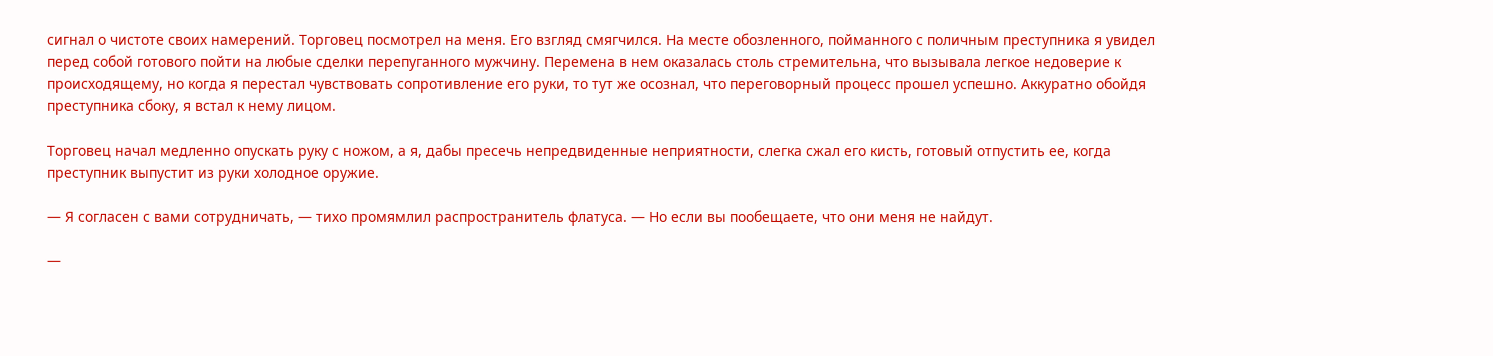сигнал о чистоте своих намерений. Торговец посмотрел на меня. Его взгляд смягчился. На месте обозленного, пойманного с поличным преступника я увидел перед собой готового пойти на любые сделки перепуганного мужчину. Перемена в нем оказалась столь стремительна, что вызывала легкое недоверие к происходящему, но когда я перестал чувствовать сопротивление его руки, то тут же осознал, что переговорный процесс прошел успешно. Аккуратно обойдя преступника сбоку, я встал к нему лицом.

Торговец начал медленно опускать руку с ножом, а я, дабы пресечь непредвиденные неприятности, слегка сжал его кисть, готовый отпустить ее, когда преступник выпустит из руки холодное оружие.

— Я согласен с вами сотрудничать, — тихо промямлил распространитель флатуса. — Но если вы пообещаете, что они меня не найдут.

—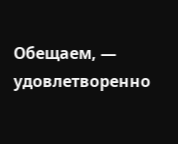Обещаем, — удовлетворенно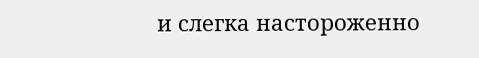и слегка настороженно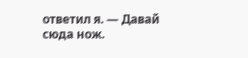ответил я. — Давай сюда нож.